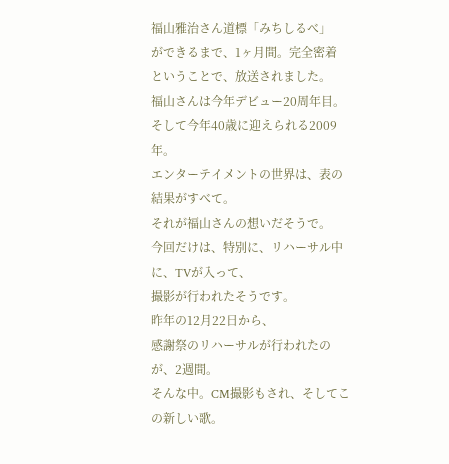福山雅治さん道標「みちしるべ」
ができるまで、1ヶ月間。完全密着
ということで、放送されました。
福山さんは今年デビュー20周年目。
そして今年40歳に迎えられる2009年。
エンターテイメントの世界は、表の結果がすべて。
それが福山さんの想いだそうで。
今回だけは、特別に、リハーサル中に、TVが入って、
撮影が行われたそうです。
昨年の12月22日から、
感謝祭のリハーサルが行われたのが、2週間。
そんな中。CM撮影もされ、そしてこの新しい歌。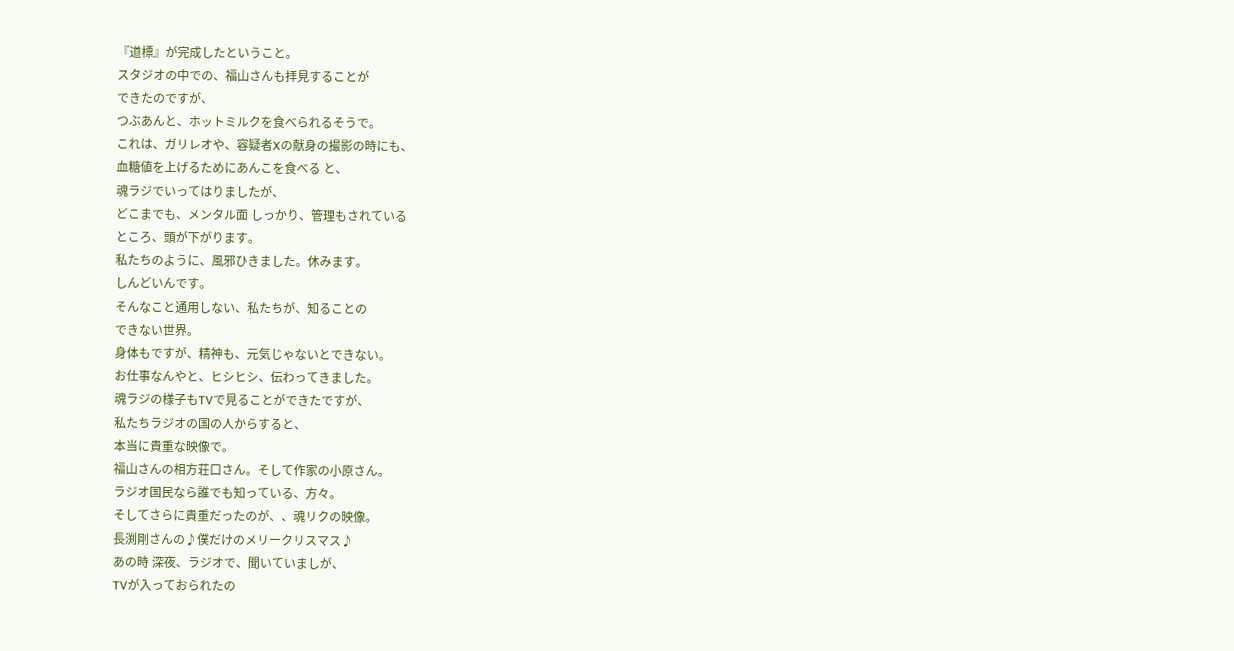『道標』が完成したということ。
スタジオの中での、福山さんも拝見することが
できたのですが、
つぶあんと、ホットミルクを食べられるそうで。
これは、ガリレオや、容疑者Xの献身の撮影の時にも、
血糖値を上げるためにあんこを食べる と、
魂ラジでいってはりましたが、
どこまでも、メンタル面 しっかり、管理もされている
ところ、頭が下がります。
私たちのように、風邪ひきました。休みます。
しんどいんです。
そんなこと通用しない、私たちが、知ることの
できない世界。
身体もですが、精神も、元気じゃないとできない。
お仕事なんやと、ヒシヒシ、伝わってきました。
魂ラジの様子もTVで見ることができたですが、
私たちラジオの国の人からすると、
本当に貴重な映像で。
福山さんの相方荘口さん。そして作家の小原さん。
ラジオ国民なら誰でも知っている、方々。
そしてさらに貴重だったのが、、魂リクの映像。
長渕剛さんの♪僕だけのメリークリスマス♪
あの時 深夜、ラジオで、聞いていましが、
TVが入っておられたの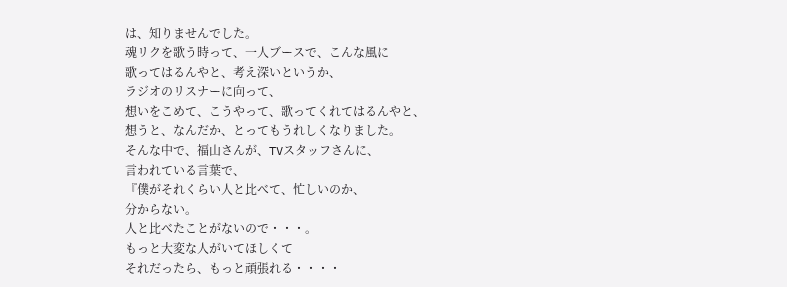は、知りませんでした。
魂リクを歌う時って、一人ブースで、こんな風に
歌ってはるんやと、考え深いというか、
ラジオのリスナーに向って、
想いをこめて、こうやって、歌ってくれてはるんやと、
想うと、なんだか、とってもうれしくなりました。
そんな中で、福山さんが、TVスタッフさんに、
言われている言葉で、
『僕がそれくらい人と比べて、忙しいのか、
分からない。
人と比べたことがないので・・・。
もっと大変な人がいてほしくて
それだったら、もっと頑張れる・・・・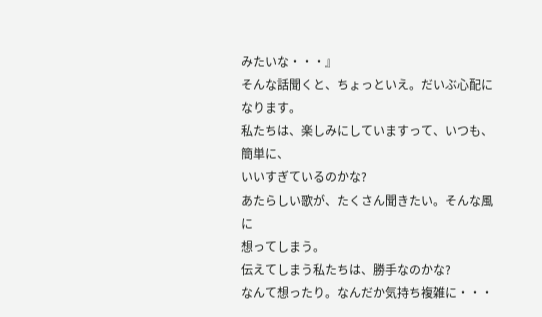みたいな・・・』
そんな話聞くと、ちょっといえ。だいぶ心配になります。
私たちは、楽しみにしていますって、いつも、簡単に、
いいすぎているのかな?
あたらしい歌が、たくさん聞きたい。そんな風に
想ってしまう。
伝えてしまう私たちは、勝手なのかな?
なんて想ったり。なんだか気持ち複雑に・・・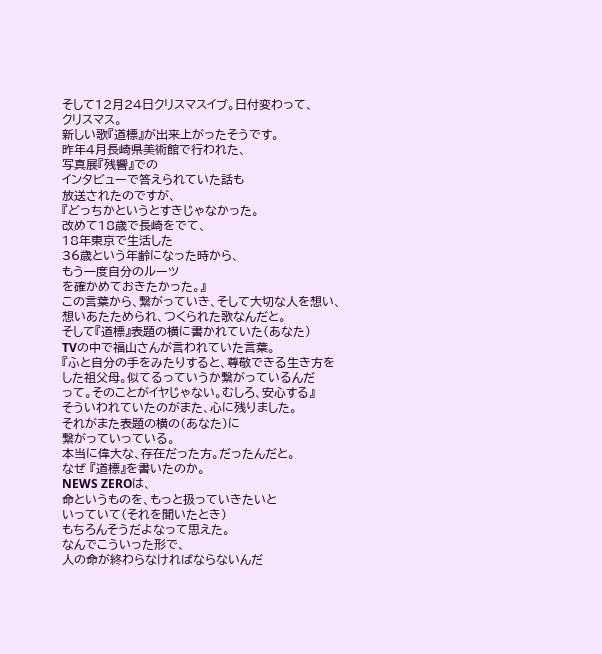そして12月24日クリスマスイブ。日付変わって、
クリスマス。
新しい歌『道標』が出来上がったそうです。
昨年4月長崎県美術館で行われた、
写真展『残響』での
インタビューで答えられていた話も
放送されたのですが、
『どっちかというとすきじゃなかった。
改めて18歳で長崎をでて、
18年東京で生活した
36歳という年齢になった時から、
もう一度自分のルーツ
を確かめておきたかった。』
この言葉から、繋がっていき、そして大切な人を想い、
想いあたためられ、つくられた歌なんだと。
そして『道標』表題の横に書かれていた(あなた)
TVの中で福山さんが言われていた言葉。
『ふと自分の手をみたりすると、尊敬できる生き方を
した祖父母。似てるっていうか繋がっているんだ
って。そのことがイヤじゃない。むしろ、安心する』
そういわれていたのがまた、心に残りました。
それがまた表題の横の(あなた)に
繋がっていっている。
本当に偉大な、存在だった方。だったんだと。
なぜ 『道標』を書いたのか。
NEWS ZEROは、
命というものを、もっと扱っていきたいと
いっていて(それを聞いたとき)
もちろんそうだよなって思えた。
なんでこういった形で、
人の命が終わらなければならないんだ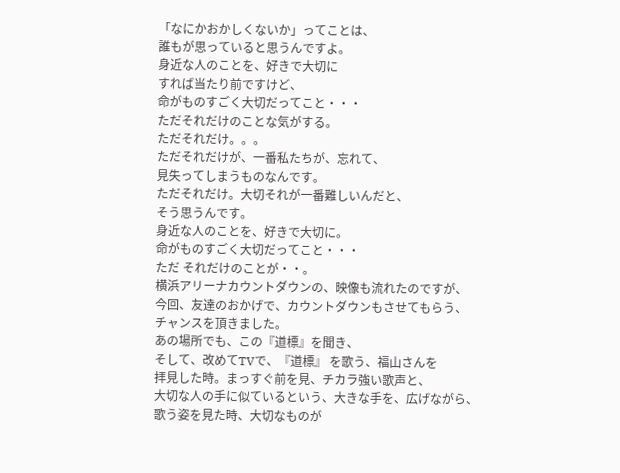「なにかおかしくないか」ってことは、
誰もが思っていると思うんですよ。
身近な人のことを、好きで大切に
すれば当たり前ですけど、
命がものすごく大切だってこと・・・
ただそれだけのことな気がする。
ただそれだけ。。。
ただそれだけが、一番私たちが、忘れて、
見失ってしまうものなんです。
ただそれだけ。大切それが一番難しいんだと、
そう思うんです。
身近な人のことを、好きで大切に。
命がものすごく大切だってこと・・・
ただ それだけのことが・・。
横浜アリーナカウントダウンの、映像も流れたのですが、
今回、友達のおかげで、カウントダウンもさせてもらう、
チャンスを頂きました。
あの場所でも、この『道標』を聞き、
そして、改めてTVで、『道標』 を歌う、福山さんを
拝見した時。まっすぐ前を見、チカラ強い歌声と、
大切な人の手に似ているという、大きな手を、広げながら、
歌う姿を見た時、大切なものが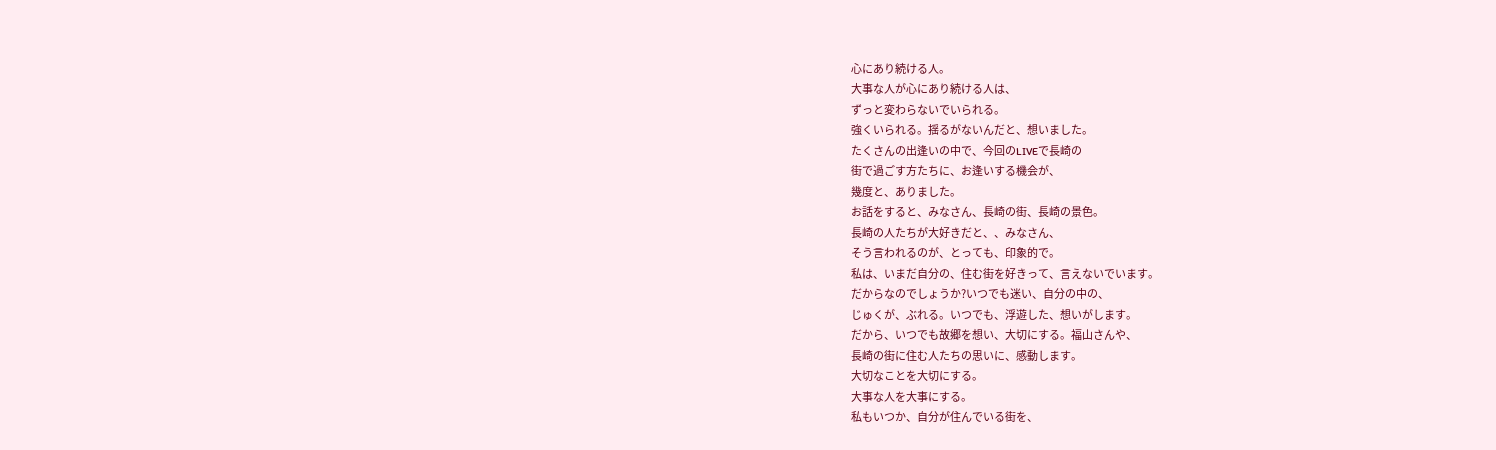心にあり続ける人。
大事な人が心にあり続ける人は、
ずっと変わらないでいられる。
強くいられる。揺るがないんだと、想いました。
たくさんの出逢いの中で、今回のLIVEで長崎の
街で過ごす方たちに、お逢いする機会が、
幾度と、ありました。
お話をすると、みなさん、長崎の街、長崎の景色。
長崎の人たちが大好きだと、、みなさん、
そう言われるのが、とっても、印象的で。
私は、いまだ自分の、住む街を好きって、言えないでいます。
だからなのでしょうか?いつでも迷い、自分の中の、
じゅくが、ぶれる。いつでも、浮遊した、想いがします。
だから、いつでも故郷を想い、大切にする。福山さんや、
長崎の街に住む人たちの思いに、感動します。
大切なことを大切にする。
大事な人を大事にする。
私もいつか、自分が住んでいる街を、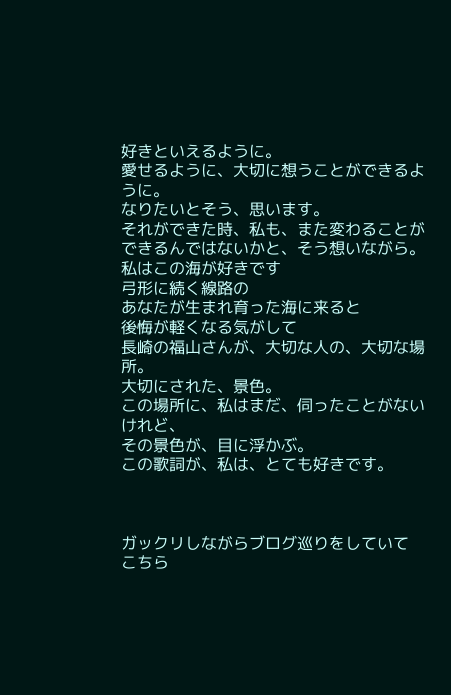好きといえるように。
愛せるように、大切に想うことができるように。
なりたいとそう、思います。
それができた時、私も、また変わることが
できるんではないかと、そう想いながら。
私はこの海が好きです
弓形に続く線路の
あなたが生まれ育った海に来ると
後悔が軽くなる気がして
長崎の福山さんが、大切な人の、大切な場所。
大切にされた、景色。
この場所に、私はまだ、伺ったことがないけれど、
その景色が、目に浮かぶ。
この歌詞が、私は、とても好きです。



ガックリしながらブログ巡りをしていて
こちら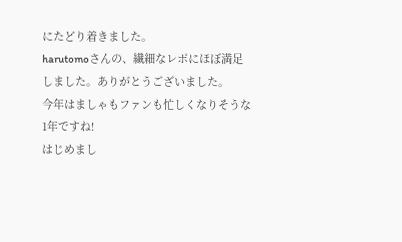にたどり着きました。
harutomoさんの、繊細なレポにほぼ満足
しました。ありがとうございました。
今年はましゃもファンも忙しくなりそうな
1年ですね!
はじめまし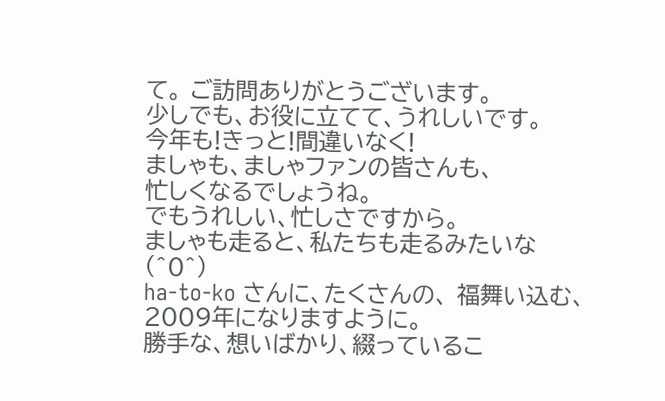て。 ご訪問ありがとうございます。
少しでも、お役に立てて、うれしいです。
今年も!きっと!間違いなく!
ましゃも、ましゃファンの皆さんも、
忙しくなるでしょうね。
でもうれしい、忙しさですから。
ましゃも走ると、私たちも走るみたいな (^0^)
ha-to-ko さんに、たくさんの、 福舞い込む、
2009年になりますように。
勝手な、想いばかり、綴っているこ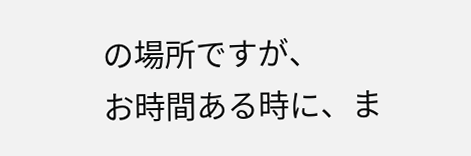の場所ですが、
お時間ある時に、ま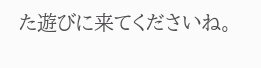た遊びに来てくださいね。